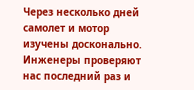Через несколько дней самолет и мотор изучены досконально. Инженеры проверяют нас последний раз и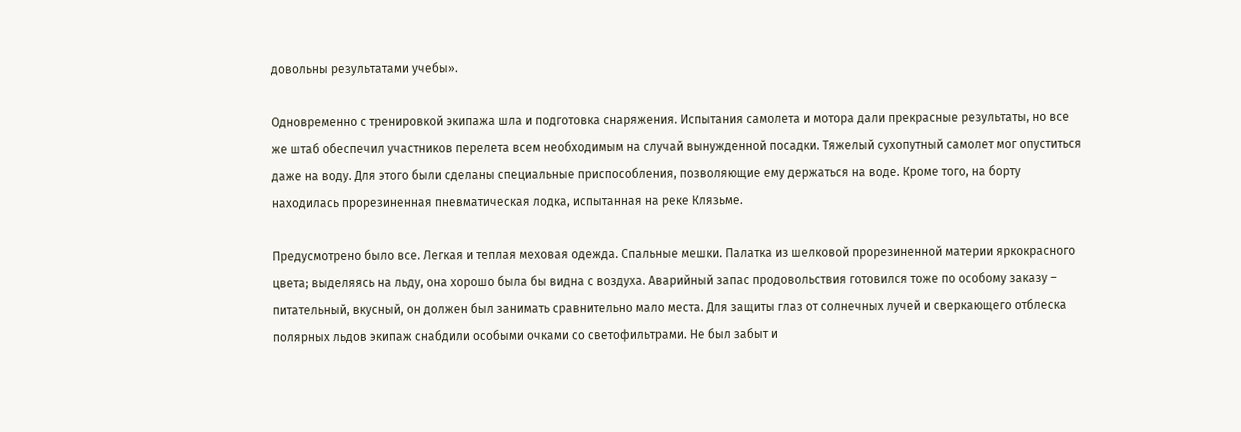довольны результатами учебы».

Одновременно с тренировкой экипажа шла и подготовка снаряжения. Испытания самолета и мотора дали прекрасные результаты, но все же штаб обеспечил участников перелета всем необходимым на случай вынужденной посадки. Тяжелый сухопутный самолет мог опуститься даже на воду. Для этого были сделаны специальные приспособления, позволяющие ему держаться на воде. Кроме того, на борту находилась прорезиненная пневматическая лодка, испытанная на реке Клязьме.

Предусмотрено было все. Легкая и теплая меховая одежда. Спальные мешки. Палатка из шелковой прорезиненной материи яркокрасного цвета; выделяясь на льду, она хорошо была бы видна с воздуха. Аварийный запас продовольствия готовился тоже по особому заказу – питательный, вкусный, он должен был занимать сравнительно мало места. Для защиты глаз от солнечных лучей и сверкающего отблеска полярных льдов экипаж снабдили особыми очками со светофильтрами. Не был забыт и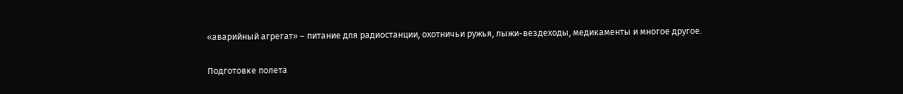«аварийный агрегат» – питание для радиостанции, охотничьи ружья, лыжи-вездеходы, медикаменты и многое другое.

Подготовке полета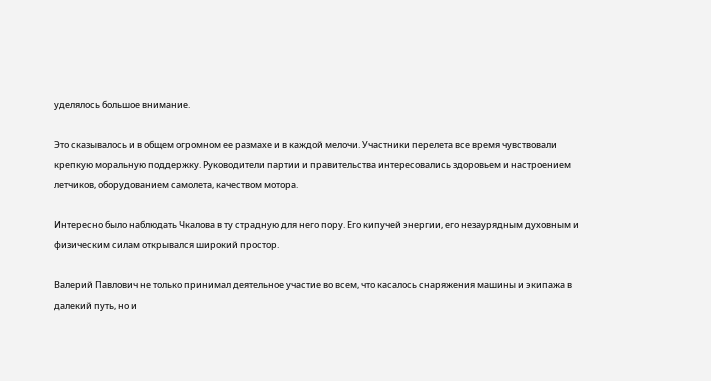уделялось большое внимание.

Это сказывалось и в общем огромном ее размахе и в каждой мелочи. Участники перелета все время чувствовали крепкую моральную поддержку. Руководители партии и правительства интересовались здоровьем и настроением летчиков, оборудованием самолета, качеством мотора.

Интересно было наблюдать Чкалова в ту страдную для него пору. Его кипучей энергии, его незаурядным духовным и физическим силам открывался широкий простор.

Валерий Павлович не только принимал деятельное участие во всем, что касалось снаряжения машины и экипажа в далекий путь, но и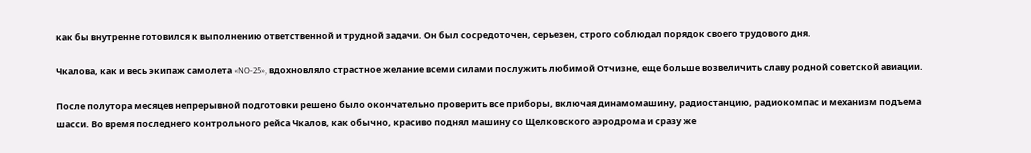как бы внутренне готовился к выполнению ответственной и трудной задачи. Он был сосредоточен, серьезен, строго соблюдал порядок своего трудового дня.

Чкалова, как и весь экипаж самолета «NO-25», вдохновляло страстное желание всеми силами послужить любимой Отчизне, еще больше возвеличить славу родной советской авиации.

После полутора месяцев непрерывной подготовки решено было окончательно проверить все приборы, включая динамомашину, радиостанцию, радиокомпас и механизм подъема шасси. Во время последнего контрольного рейса Чкалов, как обычно, красиво поднял машину со Щелковского аэродрома и сразу же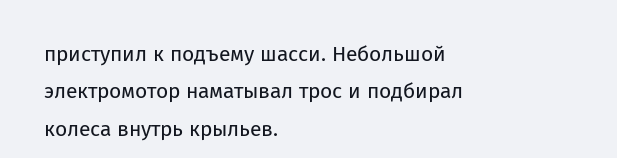приступил к подъему шасси. Небольшой электромотор наматывал трос и подбирал колеса внутрь крыльев.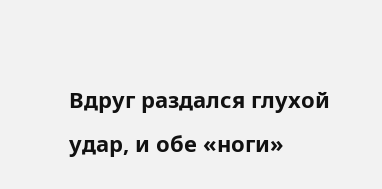Вдруг раздался глухой удар, и обе «ноги»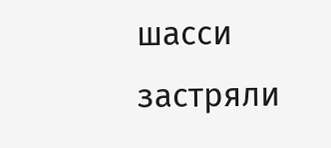шасси застряли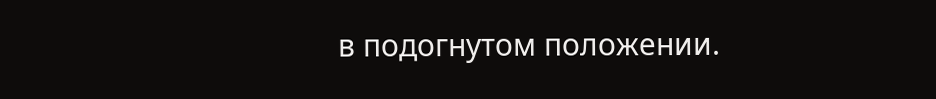в подогнутом положении.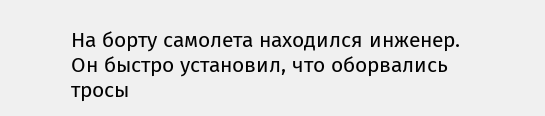На борту самолета находился инженер. Он быстро установил, что оборвались тросы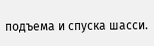подъема и спуска шасси.